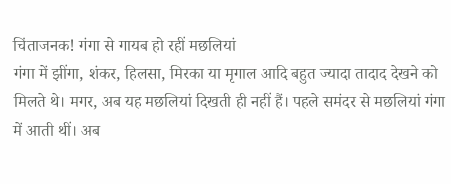चिंताजनक! गंगा से गायब हो रहीं मछलियां
गंगा में झींगा, शंकर, हिलसा, मिरका या मृगाल आदि बहुत ज्यादा तादाद देखने को मिलते थे। मगर, अब यह मछलियां दिखती ही नहीं हैं। पहले समंदर से मछलियां गंगा में आती थीं। अब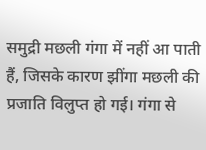समुद्री मछली गंगा में नहीं आ पाती हैं, जिसके कारण झींगा मछली की प्रजाति विलुप्त हो गई। गंगा से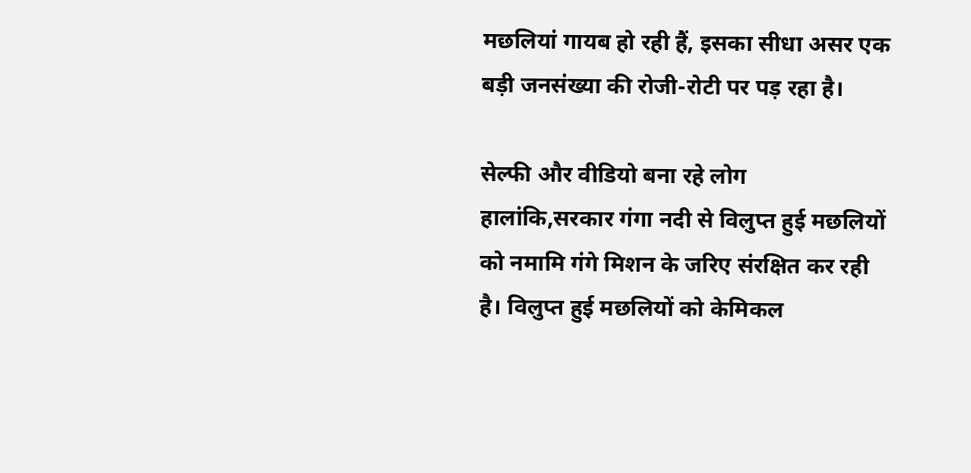मछलियां गायब हो रही हैं, इसका सीधा असर एक बड़ी जनसंख्या की रोजी-रोटी पर पड़ रहा है।

सेल्फी और वीडियो बना रहे लोग
हालांकि,सरकार गंगा नदी से विलुप्त हुई मछलियों को नमामि गंगे मिशन के जरिए संरक्षित कर रही है। विलुप्त हुई मछलियों को केमिकल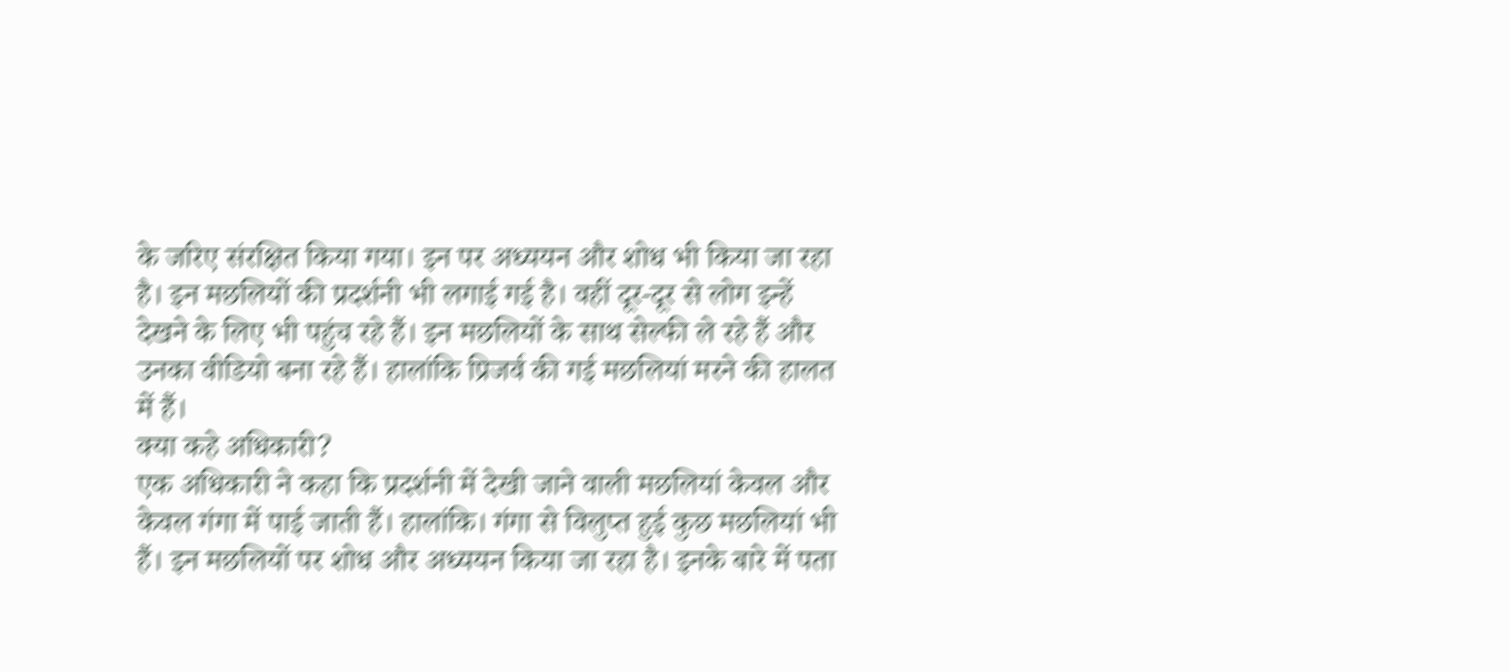के जरिए संरक्षित किया गया। इन पर अध्ययन और शोध भी किया जा रहा है। इन मछलियों की प्रदर्शनी भी लगाई गई है। वहीं दूर-दूर से लोग इन्हें देखने के लिए भी पहुंच रहे हैं। इन मछलियों के साथ सेल्फी ले रहे हैं और उनका वीडियो बना रहे हैं। हालांकि प्रिजर्व की गई मछलियां मरने की हालत में हैं।
क्या कहे अधिकारी?
एक अधिकारी ने कहा कि प्रदर्शनी में देखी जाने वाली मछलियां केवल और केवल गंगा में पाई जाती हैं। हालांकि। गंगा से विलुप्त हुई कुछ मछलियां भी हैं। इन मछलियों पर शोध और अध्ययन किया जा रहा है। इनके बारे में पता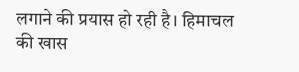लगाने की प्रयास हो रही है। हिमाचल की खास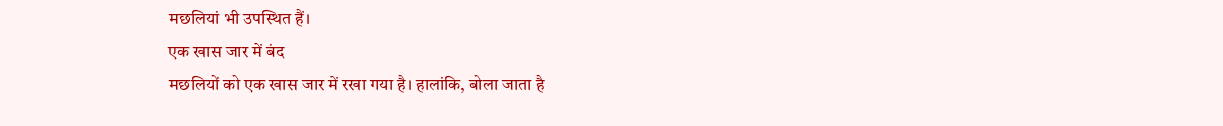मछलियां भी उपस्थित हैं।
एक खास जार में बंद
मछलियों को एक खास जार में रखा गया है। हालांकि, बोला जाता है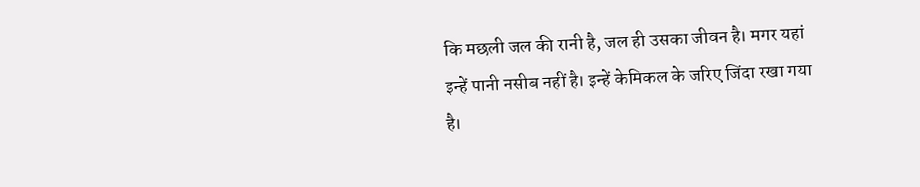कि मछली जल की रानी है, जल ही उसका जीवन है। मगर यहां इन्हें पानी नसीब नहीं है। इन्हें केमिकल के जरिए जिंदा रखा गया है।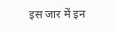इस जार में इन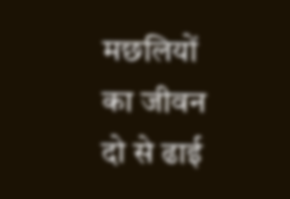मछलियों का जीवन दो से ढाई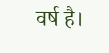वर्ष है।